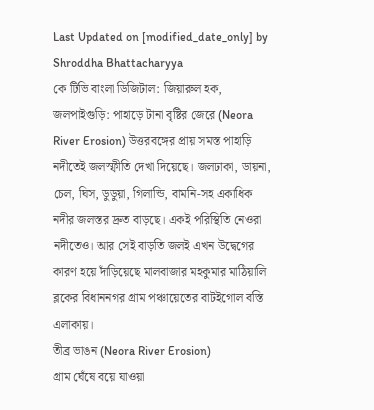Last Updated on [modified_date_only] by Shroddha Bhattacharyya
কে টিভি বাংলা ডিজিটাল: জিয়ারুল হক, জলপাইগুড়ি: পাহাড়ে টানা বৃষ্টির জেরে (Neora River Erosion) উত্তরবঙ্গের প্রায় সমস্ত পাহাড়ি নদীতেই জলস্ফীতি দেখা দিয়েছে। জলঢাকা, ডায়না, চেল, ঘিস, ডুডুয়া, গিলান্ডি, বামনি-সহ একাধিক নদীর জলস্তর দ্রুত বাড়ছে। একই পরিস্থিতি নেওরা নদীতেও। আর সেই বাড়তি জলই এখন উদ্বেগের কারণ হয়ে দাঁড়িয়েছে মালবাজার মহকুমার মাঠিয়ালি ব্লকের বিধাননগর গ্রাম পঞ্চায়েতের বাটইগোল বস্তি এলাকায়।
তীব্র ভাঙন (Neora River Erosion)
গ্রাম ঘেঁষে বয়ে যাওয়া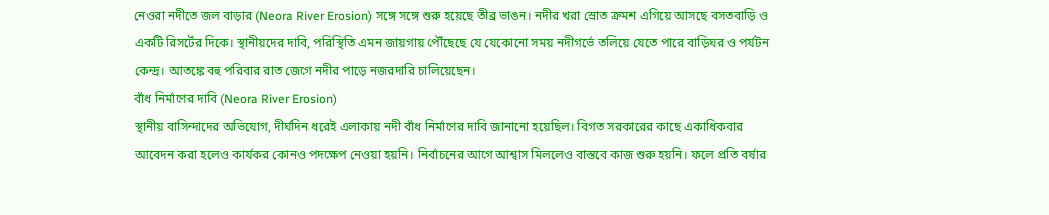নেওরা নদীতে জল বাড়ার (Neora River Erosion) সঙ্গে সঙ্গে শুরু হয়েছে তীব্র ভাঙন। নদীর খরা স্রোত ক্রমশ এগিয়ে আসছে বসতবাড়ি ও একটি রিসর্টের দিকে। স্থানীয়দের দাবি, পরিস্থিতি এমন জায়গায় পৌঁছেছে যে যেকোনো সময় নদীগর্ভে তলিয়ে যেতে পারে বাড়িঘর ও পর্যটন কেন্দ্র। আতঙ্কে বহু পরিবার রাত জেগে নদীর পাড়ে নজরদারি চালিয়েছেন।
বাঁধ নির্মাণের দাবি (Neora River Erosion)
স্থানীয় বাসিন্দাদের অভিযোগ, দীর্ঘদিন ধরেই এলাকায় নদী বাঁধ নির্মাণের দাবি জানানো হয়েছিল। বিগত সরকারের কাছে একাধিকবার আবেদন করা হলেও কার্যকর কোনও পদক্ষেপ নেওয়া হয়নি। নির্বাচনের আগে আশ্বাস মিললেও বাস্তবে কাজ শুরু হয়নি। ফলে প্রতি বর্ষার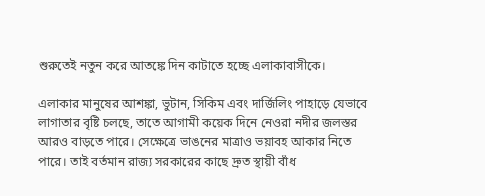শুরুতেই নতুন করে আতঙ্কে দিন কাটাতে হচ্ছে এলাকাবাসীকে।

এলাকার মানুষের আশঙ্কা, ভুটান, সিকিম এবং দার্জিলিং পাহাড়ে যেভাবে লাগাতার বৃষ্টি চলছে, তাতে আগামী কয়েক দিনে নেওরা নদীর জলস্তর আরও বাড়তে পারে। সেক্ষেত্রে ভাঙনের মাত্রাও ভয়াবহ আকার নিতে পারে। তাই বর্তমান রাজ্য সরকারের কাছে দ্রুত স্থায়ী বাঁধ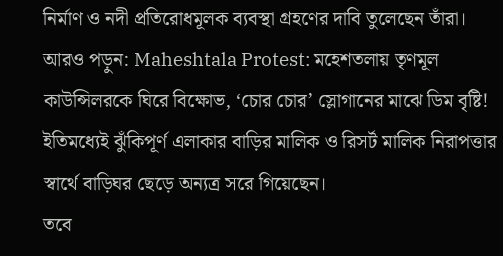নির্মাণ ও নদী প্রতিরোধমূলক ব্যবস্থা গ্রহণের দাবি তুলেছেন তাঁরা।
আরও পড়ুন: Maheshtala Protest: মহেশতলায় তৃণমূল কাউন্সিলরকে ঘিরে বিক্ষোভ, ‘চোর চোর’ স্লোগানের মাঝে ডিম বৃষ্টি!
ইতিমধ্যেই ঝুঁকিপূর্ণ এলাকার বাড়ির মালিক ও রিসর্ট মালিক নিরাপত্তার স্বার্থে বাড়িঘর ছেড়ে অন্যত্র সরে গিয়েছেন।
তবে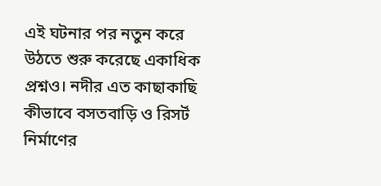এই ঘটনার পর নতুন করে উঠতে শুরু করেছে একাধিক প্রশ্নও। নদীর এত কাছাকাছি কীভাবে বসতবাড়ি ও রিসর্ট নির্মাণের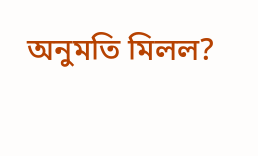অনুমতি মিলল?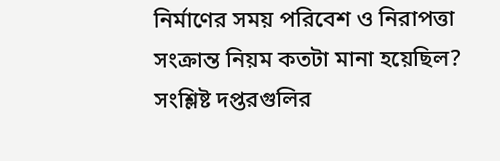নির্মাণের সময় পরিবেশ ও নিরাপত্তা সংক্রান্ত নিয়ম কতটা মানা হয়েছিল? সংশ্লিষ্ট দপ্তরগুলির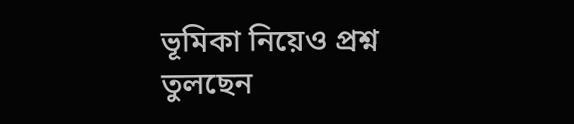ভূমিকা নিয়েও প্রশ্ন তুলছেন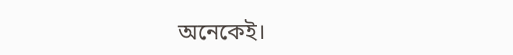অনেকেই।